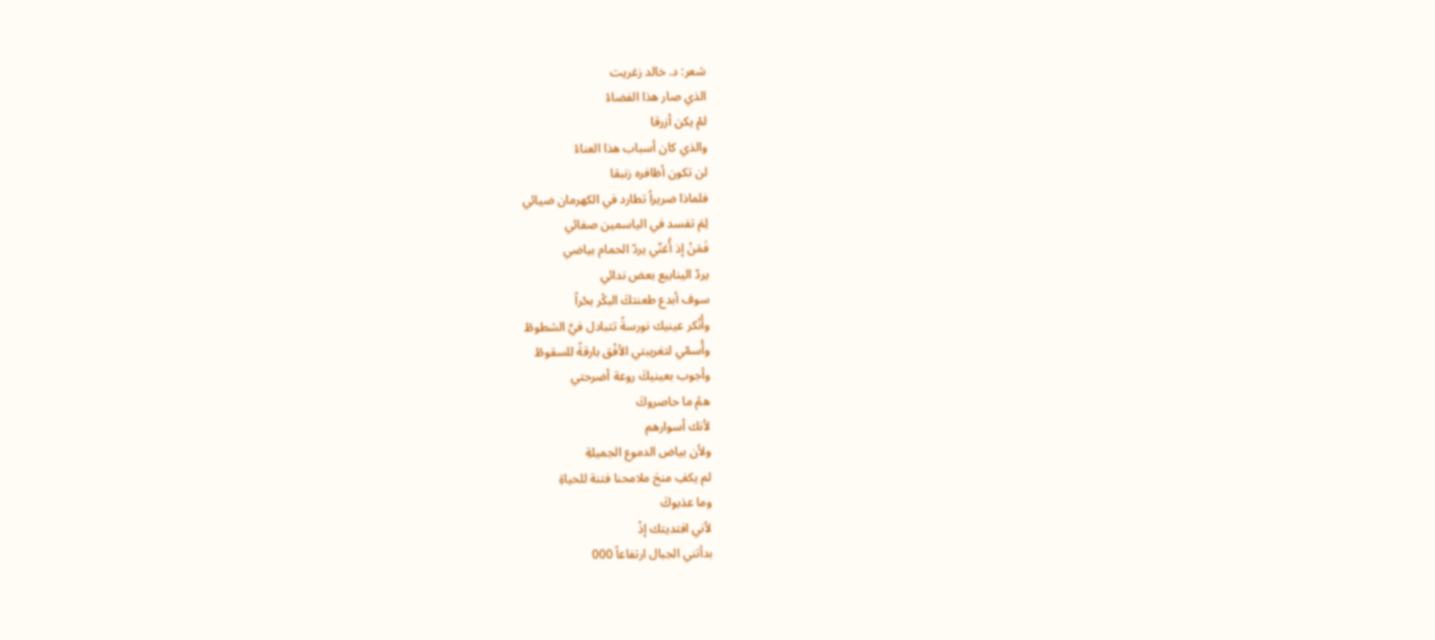شعر: د. خالد زغريت
الذي صار هذا الفضاءْ
لمْ يكن أزرقا
والذي كان أسباب هذا العناءْ
لن تكون أظافره زنبقا
فلماذا ضريراً تطارد في الكهرمان ضيائي
لِمَ تفسد في الياسمين صفائي
فَمَنْ إذ أُغنّي يردّ الحمام بياضي
يردّ الينابيع بعض ندائي
سوف أبدع طعنتكَ البكْر بحْراً
وأُنْكر عينيك نورسةً تتبادل فيَّ الشطوطْ
وأُسمّي لتغريبتي الأفْق بارقةً للسقوطْ
وأجوب بعينيكَ روعة أضرحتي
همُ ما حاصروكَ
لأنك أسوارهم
ولأن بياض الدموع الجميلةِ
لم يكفِ منحَ ملامحنا فتنة للحياةِ
وما عذبوكَ
لأني افتديتك إذْ
بدأتني الجبال ارتفاعاً 000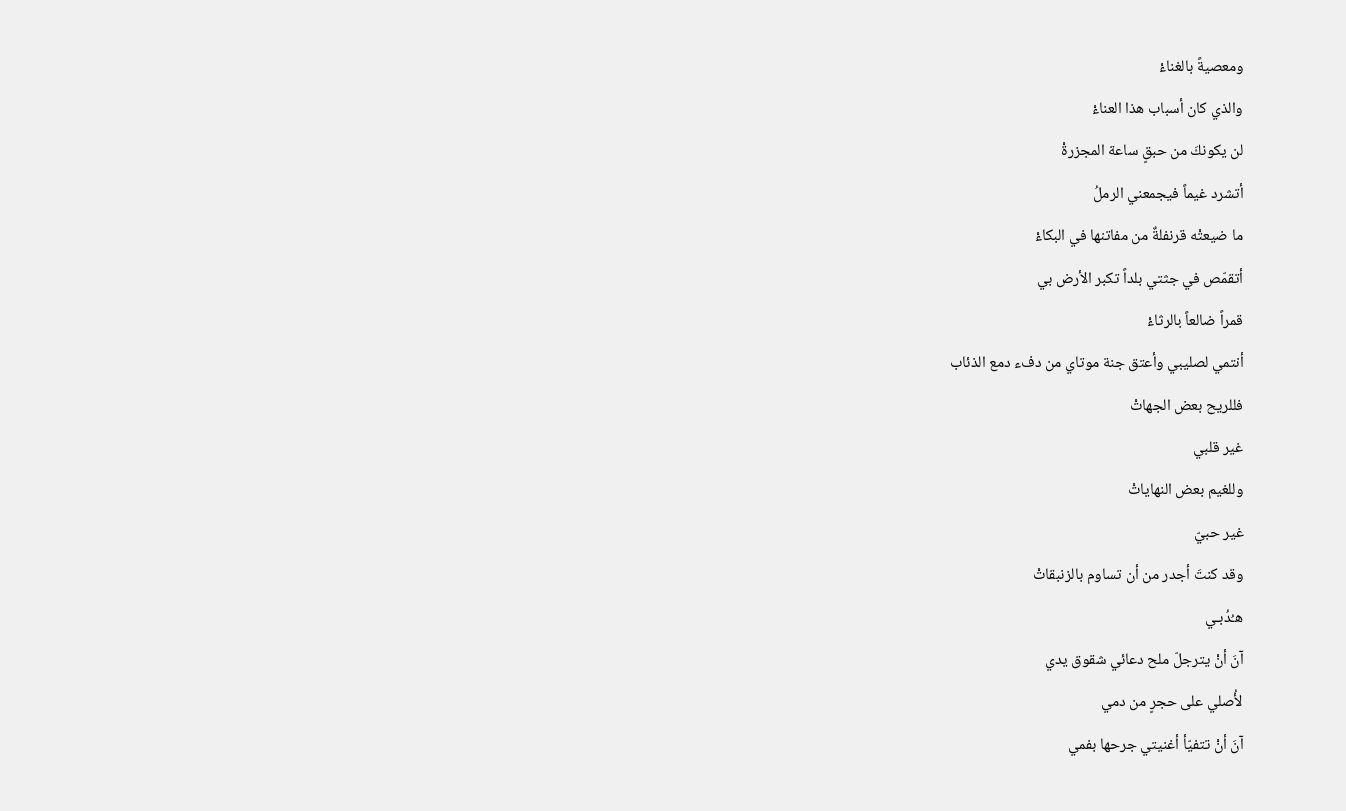ومعصيةً بالغناءْ
والذي كان أسباب هذا العناءْ
لن يكونكَ من حبقٍ ساعة المجزرةْ
أتشرد غيماً فيجمعني الرملُ
ما ضيعتْه قرنفلةٌ من مفاتنها في البكاءْ
أتقمّص في جثتي بلداً تكبر الأرض بي
قمراً ضالعاً بالرثاءْ
أنتمي لصليبي وأعتق جنة موتاي من دفء دمع الذئاب
فللريح بعض الجهاتْ
غير قلبي
وللغيم بعض النهاياتْ
غير حبيّ
وقد كنتَ أجدر من أن تساوم بالزنبقاتْ
هـُدُبـي
آنَ أنْ يترجلّ ملح دعائي شقوق يدي
لأُصلي على حجرٍ من دمي
آنَ أنْ تتفيّأ أغنيتي جرحها بفمي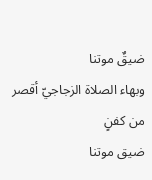ضيقٌ موتنا
وبهاء الصلاة الزجاجيّ أقصر من كفنٍ
ضيق موتنا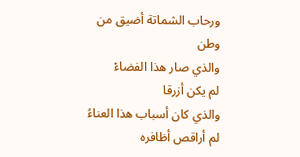ورحاب الشماتة أضيق من وطن
والذي صار هذا الفضاءْ
لم يكن أزرقا
والذي كان أسباب هذا العناءُ
لم أراقص أظافره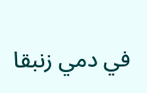في دمي زنبقا